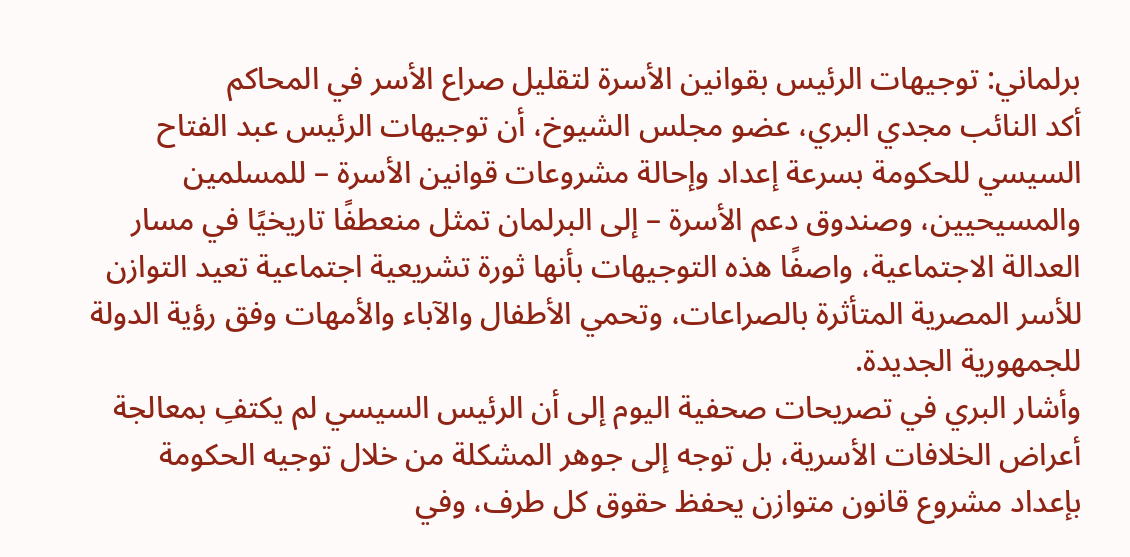برلماني: توجيهات الرئيس بقوانين الأسرة لتقليل صراع الأسر في المحاكم
أكد النائب مجدي البري، عضو مجلس الشيوخ، أن توجيهات الرئيس عبد الفتاح السيسي للحكومة بسرعة إعداد وإحالة مشروعات قوانين الأسرة – للمسلمين والمسيحيين، وصندوق دعم الأسرة – إلى البرلمان تمثل منعطفًا تاريخيًا في مسار العدالة الاجتماعية، واصفًا هذه التوجيهات بأنها ثورة تشريعية اجتماعية تعيد التوازن للأسر المصرية المتأثرة بالصراعات، وتحمي الأطفال والآباء والأمهات وفق رؤية الدولة للجمهورية الجديدة.
وأشار البري في تصريحات صحفية اليوم إلى أن الرئيس السيسي لم يكتفِ بمعالجة أعراض الخلافات الأسرية، بل توجه إلى جوهر المشكلة من خلال توجيه الحكومة بإعداد مشروع قانون متوازن يحفظ حقوق كل طرف، وفي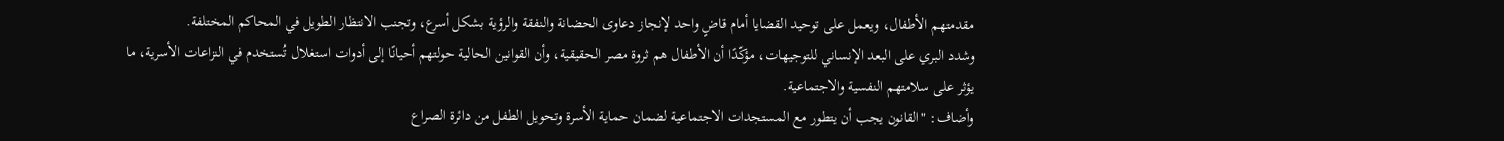مقدمتهم الأطفال، ويعمل على توحيد القضايا أمام قاضٍ واحد لإنجاز دعاوى الحضانة والنفقة والرؤية بشكل أسرع، وتجنب الانتظار الطويل في المحاكم المختلفة.
وشدد البري على البعد الإنساني للتوجيهات، مؤكّدًا أن الأطفال هم ثروة مصر الحقيقية، وأن القوانين الحالية حولتهم أحيانًا إلى أدوات استغلال تُستخدم في النزاعات الأسرية، ما يؤثر على سلامتهم النفسية والاجتماعية.
وأضاف: "القانون يجب أن يتطور مع المستجدات الاجتماعية لضمان حماية الأسرة وتحويل الطفل من دائرة الصراع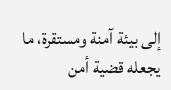إلى بيئة آمنة ومستقرة، ما يجعله قضية أمن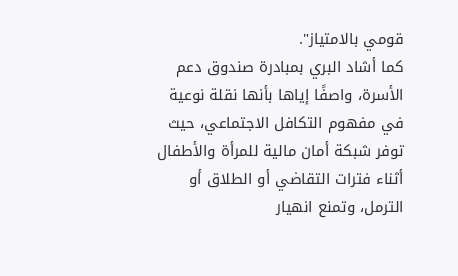قومي بالامتياز".
كما أشاد البري بمبادرة صندوق دعم الأسرة، واصفًا إياها بأنها نقلة نوعية في مفهوم التكافل الاجتماعي، حيث توفر شبكة أمان مالية للمرأة والأطفال أثناء فترات التقاضي أو الطلاق أو الترمل، وتمنع انهيار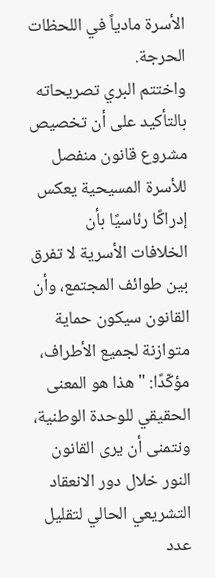الأسرة مادياً في اللحظات الحرجة.
واختتم البري تصريحاته بالتأكيد على أن تخصيص مشروع قانون منفصل للأسرة المسيحية يعكس إدراكًا رئاسيًا بأن الخلافات الأسرية لا تفرق بين طوائف المجتمع، وأن القانون سيكون حماية متوازنة لجميع الأطراف، مؤكّدًا: "هذا هو المعنى الحقيقي للوحدة الوطنية، ونتمنى أن يرى القانون النور خلال دور الانعقاد التشريعي الحالي لتقليل عدد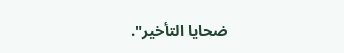ضحايا التأخير".